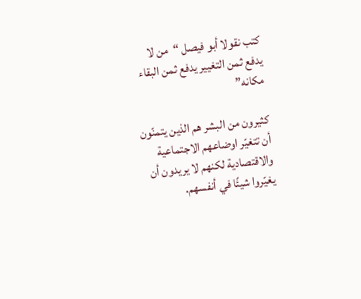كتب نقولا أبو فيصل “من لا يدفع ثمن التغيير يدفع ثمن البقاء مكانه”

كثيرون من البشر هم الذين يتمنّون أن تتغيّر اوضاعهم الاجتماعية والاقتصادية لكنهم لا يريدون أن يغيّروا شيئًا في أنفسهم.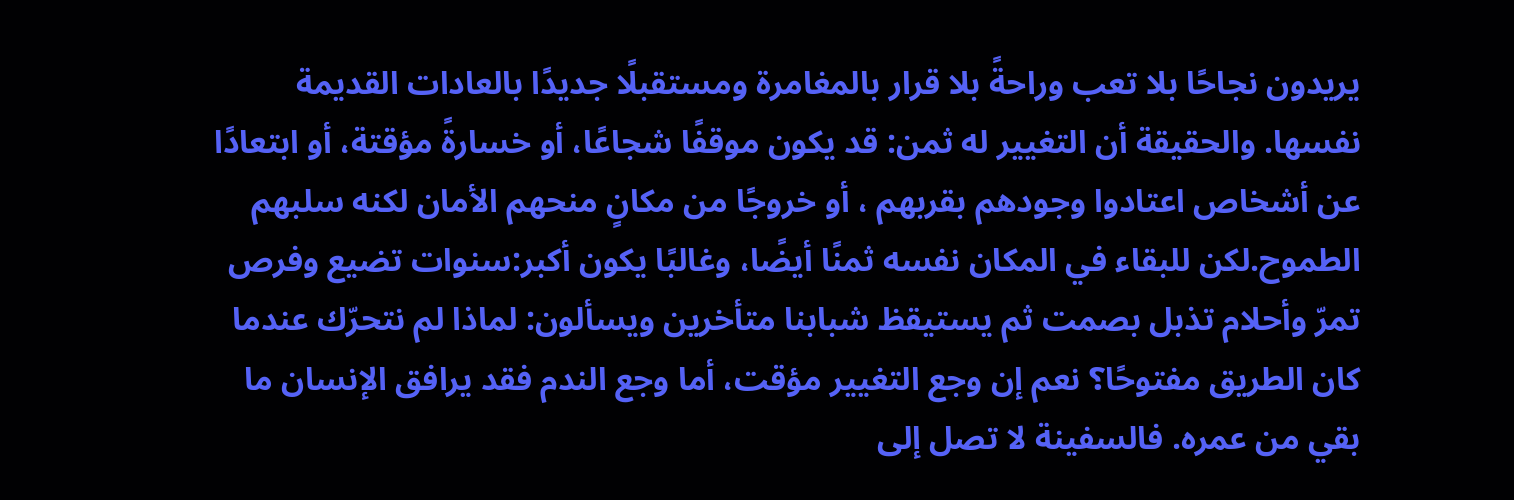يريدون نجاحًا بلا تعب وراحةً بلا قرار بالمغامرة ومستقبلًا جديدًا بالعادات القديمة نفسها. والحقيقة أن التغيير له ثمن: قد يكون موقفًا شجاعًا، أو خسارةً مؤقتة، أو ابتعادًا عن أشخاص اعتادوا وجودهم بقربهم ، أو خروجًا من مكانٍ منحهم الأمان لكنه سلبهم الطموح.لكن للبقاء في المكان نفسه ثمنًا أيضًا، وغالبًا يكون أكبر:سنوات تضيع وفرص تمرّ وأحلام تذبل بصمت ثم يستيقظ شبابنا متأخرين ويسألون: لماذا لم نتحرّك عندما كان الطريق مفتوحًا؟ نعم إن وجع التغيير مؤقت، أما وجع الندم فقد يرافق الإنسان ما بقي من عمره. فالسفينة لا تصل إلى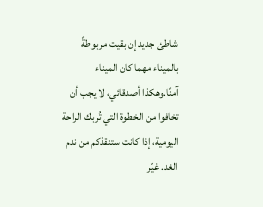شاطئ جديد إن بقيت مربوطةً بالميناء مهما كان الميناء آمنًا.وهكذا أصدقائي، لا يجب أن تخافوا من الخطوة التي تُربك الراحة اليومية، إذا كانت ستنقذكم من ندم الغد. غيّر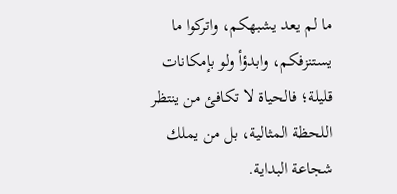ما لم يعد يشبهكم، واتركوا ما يستنزفكم، وابدؤأ ولو بإمكانات قليلة؛ فالحياة لا تكافئ من ينتظر اللحظة المثالية، بل من يملك شجاعة البداية.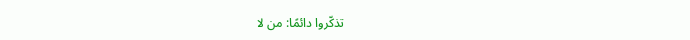تذكّروا دائمًا: من لا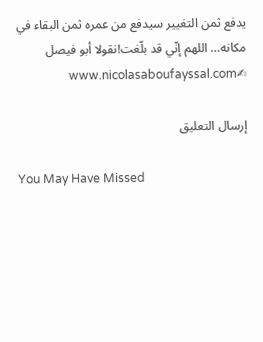يدفع ثمن التغيير سيدفع من عمره ثمن البقاء في مكانه… اللهم إنّي قد بلّغت!نقولا أبو فيصل ✍www.nicolasaboufayssal.com

إرسال التعليق

You May Have Missed